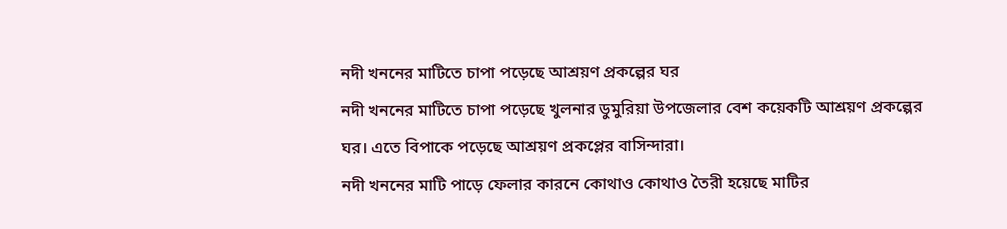নদী খননের মাটিতে চাপা পড়েছে আশ্রয়ণ প্রকল্পের ঘর
নদী খননের মাটিতে চাপা পড়েছে খুলনার ডুমুরিয়া উপজেলার বেশ কয়েকটি আশ্রয়ণ প্রকল্পের ঘর। এতে বিপাকে পড়েছে আশ্রয়ণ প্রকপ্লের বাসিন্দারা।
নদী খননের মাটি পাড়ে ফেলার কারনে কোথাও কোথাও তৈরী হয়েছে মাটির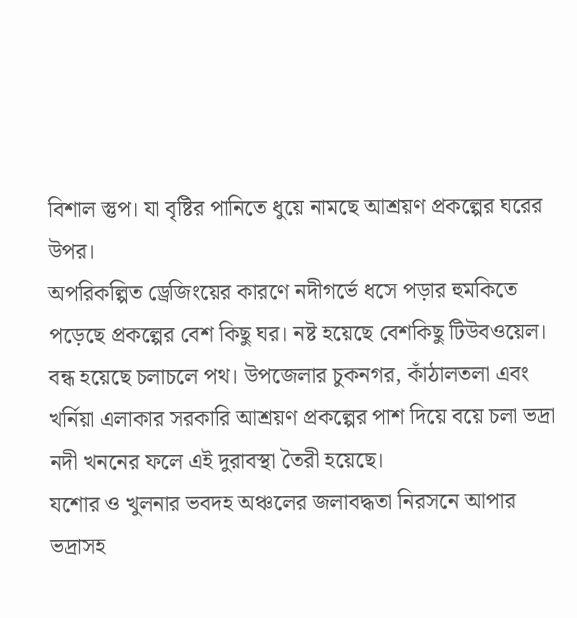বিশাল স্তুপ। যা বৃষ্টির পানিতে ধুয়ে নামছে আশ্রয়ণ প্রকল্পের ঘরের উপর।
অপরিকল্পিত ড্রেজিংয়ের কারণে নদীগর্ভে ধসে পড়ার হুমকিতে পড়েছে প্রকল্পের বেশ কিছু ঘর। নষ্ট হয়েছে বেশকিছু টিউবওয়েল।
বন্ধ হয়েছে চলাচলে পথ। উপজেলার চুকনগর, কাঁঠালতলা এবং খর্নিয়া এলাকার সরকারি আশ্রয়ণ প্রকল্পের পাশ দিয়ে বয়ে চলা ভদ্রা নদী খননের ফলে এই দুরাবস্থা তৈরী হয়েছে।
যশোর ও খুলনার ভবদহ অঞ্চলের জলাবদ্ধতা নিরসনে আপার ভদ্রাসহ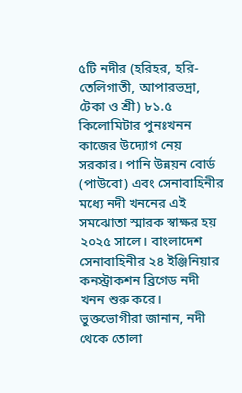৫টি নদীর (হরিহর, হরি-তেলিগাতী, আপারভদ্রা, টেকা ও শ্রী) ৮১.৫ কিলোমিটার পুনঃখনন কাজের উদ্যোগ নেয় সরকার। পানি উন্নয়ন বোর্ড (পাউবো) এবং সেনাবাহিনীর মধ্যে নদী খননের এই সমঝোতা স্মারক স্বাক্ষর হয় ২০২৫ সালে। বাংলাদেশ সেনাবাহিনীর ২৪ ইঞ্জিনিয়ার কনস্ট্রাকশন ব্রিগেড নদী খনন শুরু করে।
ভুক্তভোগীরা জানান, নদী থেকে তোলা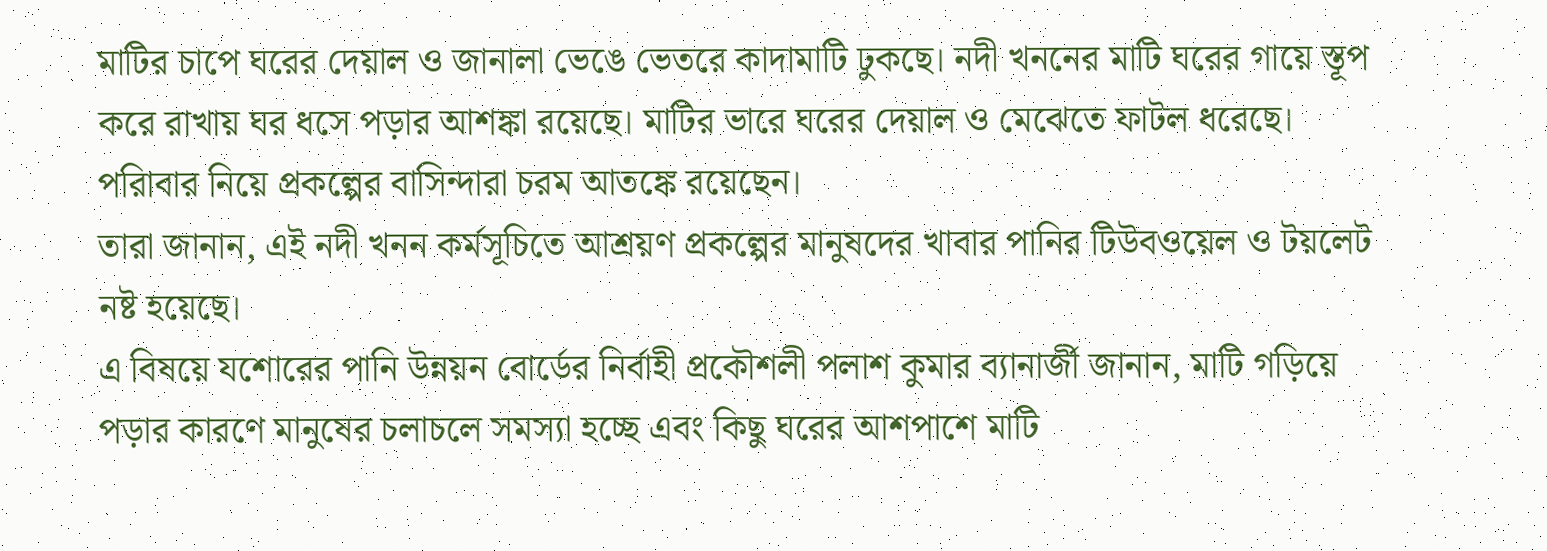মাটির চাপে ঘরের দেয়াল ও জানালা ভেঙে ভেতরে কাদামাটি ঢুকছে। নদী খননের মাটি ঘরের গায়ে স্তূপ করে রাখায় ঘর ধসে পড়ার আশঙ্কা রয়েছে। মাটির ভারে ঘরের দেয়াল ও মেঝেতে ফাটল ধরেছে। পরিাবার নিয়ে প্রকল্পের বাসিন্দারা চরম আতঙ্কে রয়েছেন।
তারা জানান, এই নদী খনন কর্মসূচিতে আশ্রয়ণ প্রকল্পের মানুষদের খাবার পানির টিউবওয়েল ও টয়লেট নষ্ট হয়েছে।
এ বিষয়ে যশোরের পানি উন্নয়ন বোর্ডের নির্বাহী প্রকৌশলী পলাশ কুমার ব্যানার্জী জানান, মাটি গড়িয়ে পড়ার কারণে মানুষের চলাচলে সমস্যা হচ্ছে এবং কিছু ঘরের আশপাশে মাটি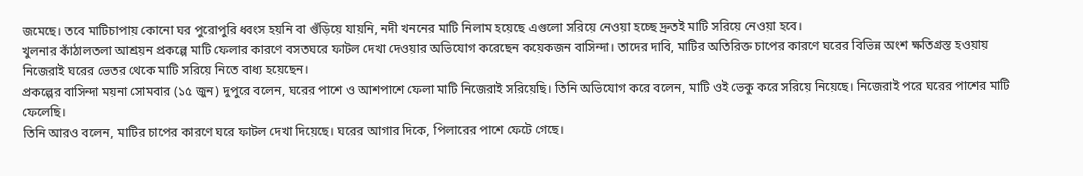জমেছে। তবে মাটিচাপায় কোনো ঘর পুরোপুরি ধ্বংস হয়নি বা গুঁড়িয়ে যায়নি, নদী খননের মাটি নিলাম হয়েছে এগুলো সরিয়ে নেওয়া হচ্ছে দ্রুতই মাটি সরিয়ে নেওয়া হবে।
খুলনার কাঁঠালতলা আশ্রয়ন প্রকল্পে মাটি ফেলার কারণে বসতঘরে ফাটল দেখা দেওয়ার অভিযোগ করেছেন কয়েকজন বাসিন্দা। তাদের দাবি, মাটির অতিরিক্ত চাপের কারণে ঘরের বিভিন্ন অংশ ক্ষতিগ্রস্ত হওয়ায় নিজেরাই ঘরের ভেতর থেকে মাটি সরিয়ে নিতে বাধ্য হয়েছেন।
প্রকল্পের বাসিন্দা ময়না সোমবার (১৫ জুন) দুপুরে বলেন, ঘরের পাশে ও আশপাশে ফেলা মাটি নিজেরাই সরিয়েছি। তিনি অভিযোগ করে বলেন, মাটি ওই ভেকু করে সরিয়ে নিয়েছে। নিজেরাই পরে ঘরের পাশের মাটি ফেলেছি।
তিনি আরও বলেন, মাটির চাপের কারণে ঘরে ফাটল দেখা দিয়েছে। ঘরের আগার দিকে, পিলারের পাশে ফেটে গেছে।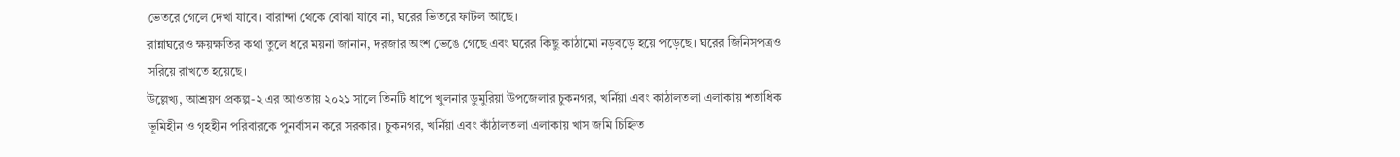ভেতরে গেলে দেখা যাবে। বারান্দা থেকে বোঝা যাবে না, ঘরের ভিতরে ফাটল আছে।
রান্নাঘরেও ক্ষয়ক্ষতির কথা তুলে ধরে ময়না জানান, দরজার অংশ ভেঙে গেছে এবং ঘরের কিছু কাঠামো নড়বড়ে হয়ে পড়েছে। ঘরের জিনিসপত্রও সরিয়ে রাখতে হয়েছে।
উল্লেখ্য, আশ্রয়ণ প্রকল্প-২ এর আওতায় ২০২১ সালে তিনটি ধাপে খুলনার ডুমুরিয়া উপজেলার চুকনগর, খর্নিয়া এবং কাঠালতলা এলাকায় শতাধিক ভূমিহীন ও গৃহহীন পরিবারকে পুনর্বাসন করে সরকার। চুকনগর, খর্নিয়া এবং কাঁঠালতলা এলাকায় খাস জমি চিহ্নিত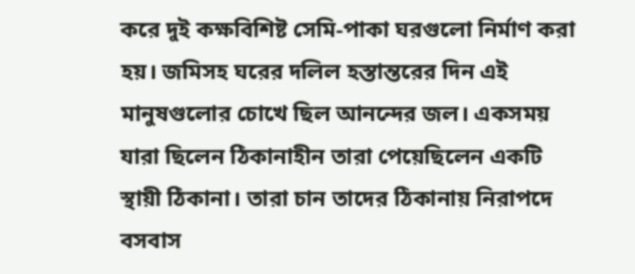করে দুই কক্ষবিশিষ্ট সেমি-পাকা ঘরগুলো নির্মাণ করা হয়। জমিসহ ঘরের দলিল হস্তান্তরের দিন এই মানুষগুলোর চোখে ছিল আনন্দের জল। একসময় যারা ছিলেন ঠিকানাহীন তারা পেয়েছিলেন একটি স্থায়ী ঠিকানা। তারা চান তাদের ঠিকানায় নিরাপদে বসবাস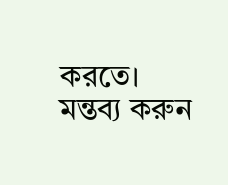করতে।
মন্তব্য করুন